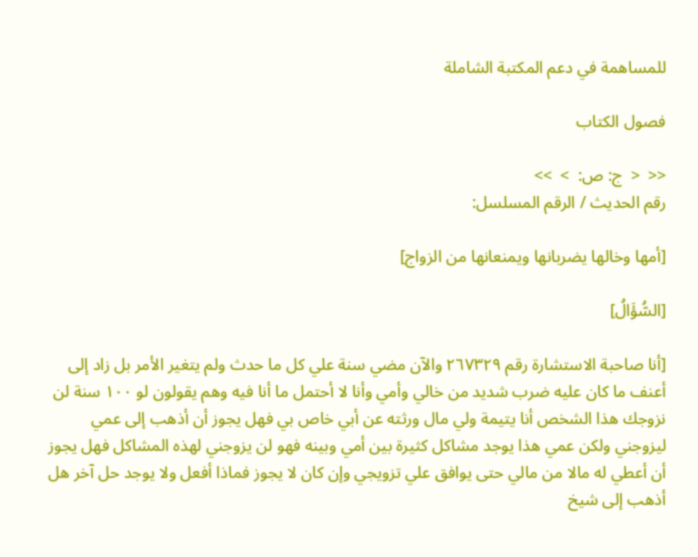للمساهمة في دعم المكتبة الشاملة

فصول الكتاب

<<  <  ج: ص:  >  >>
رقم الحديث / الرقم المسلسل:

[أمها وخالها يضربانها ويمنعانها من الزواج]

[السُّؤَالُ]

[أنا صاحبة الاستشارة رقم ٢٦٧٣٢٩ والآن مضي سنة علي كل ما حدث ولم يتغير الأمر بل زاد إلى أعنف ما كان عليه ضرب شديد من خالي وأمي وأنا لا أحتمل ما أنا فيه وهم يقولون لو ١٠٠ سنة لن نزوجك هذا الشخص أنا يتيمة ولي مال ورثته عن أبي خاص بي فهل يجوز أن أذهب إلى عمي ليزوجني ولكن عمي هذا يوجد مشاكل كثيرة بين أمي وبينه فهو لن يزوجني لهذه المشاكل فهل يجوز أن أعطي له مالا من مالي حتى يوافق علي تزويجي وإن كان لا يجوز فماذا أفعل ولا يوجد حل آخر هل أذهب إلى شيخ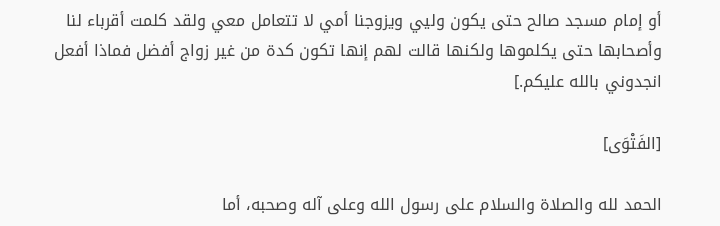أو إمام مسجد صالح حتى يكون وليي ويزوجنا أمي لا تتعامل معي ولقد كلمت أقرباء لنا وأصحابها حتى يكلموها ولكنها قالت لهم إنها تكون كدة من غير زواج أفضل فماذا أفعل انجدوني بالله عليكم.]

[الفَتْوَى]

الحمد لله والصلاة والسلام على رسول الله وعلى آله وصحبه، أما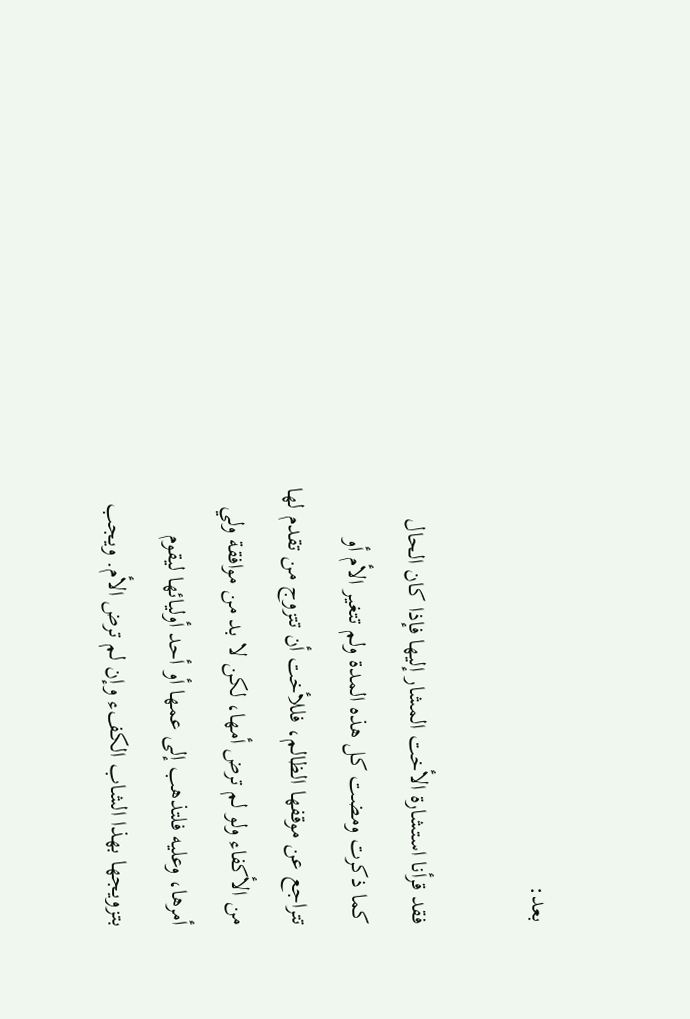بعد:

فقد قرأنا استشارة الأخت المشار إليها فإذا كان الحال كما ذكرت ومضت كل هذه المدة ولم تتغير الأم أو تتراجع عن موقفها الظالم، فللأخت أن تتزوج من تقدم لها من الأكفاء ولو لم ترض أمها، لكن لا بد من موافقة ولي أمرها، وعليه فلتذهب إلى عمها أو أحد أوليائها ليقوم بتزويجها بهذا الشاب الكفء وإن لم ترض الأم. ويجب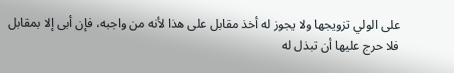على الولي تزويجها ولا يجوز له أخذ مقابل على هذا لأنه من واجبه، فإن أبى إلا بمقابل فلا حرج عليها أن تبذل له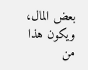بعض المال، ويكون هذا من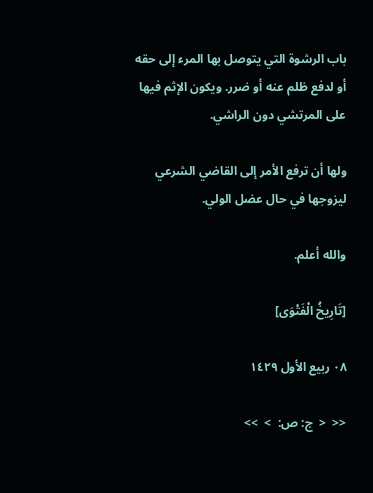باب الرشوة التي يتوصل بها المرء إلى حقه أو لدفع ظلم عنه أو ضرر. ويكون الإثم فيها على المرتشي دون الراشي.

ولها أن ترفع الأمر إلى القاضي الشرعي ليزوجها في حال عضل الولي.

والله أعلم.

[تَارِيخُ الْفَتْوَى]

٠٨ ربيع الأول ١٤٢٩

<<  <  ج: ص:  >  >>